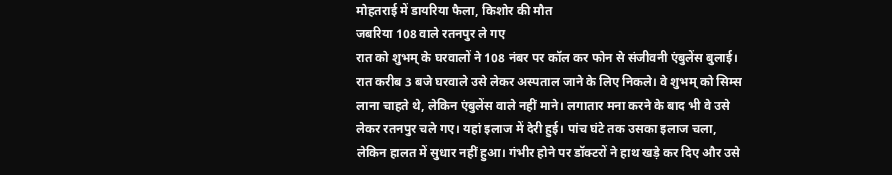मोहतराई में डायरिया फैला, किशोर की मौत
जबरिया 108 वाले रतनपुर ले गए
रात को शुभम् के घरवालों ने 108 नंबर पर कॉल कर फोन से संजीवनी एंबुलेंस बुलाई। रात करीब 3 बजे घरवाले उसे लेकर अस्पताल जाने के लिए निकले। वे शुभम् को सिम्स लाना चाहते थे, लेकिन एंबुलेंस वाले नहीं माने। लगातार मना करने के बाद भी वे उसे लेकर रतनपुर चले गए। यहां इलाज में देरी हुई। पांच घंटे तक उसका इलाज चला, लेकिन हालत में सुधार नहीं हुआ। गंभीर होने पर डॉक्टरों ने हाथ खड़े कर दिए और उसे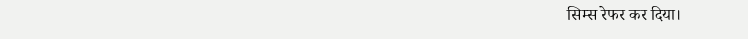सिम्स रेफर कर दिया।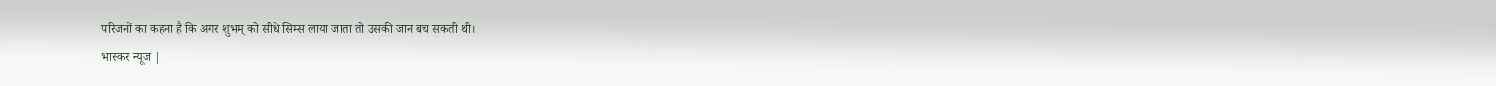परिजनों का कहना है कि अगर शुभम् को सीधे सिम्स लाया जाता तो उसकी जान बच सकती थी।
भास्कर न्यूज |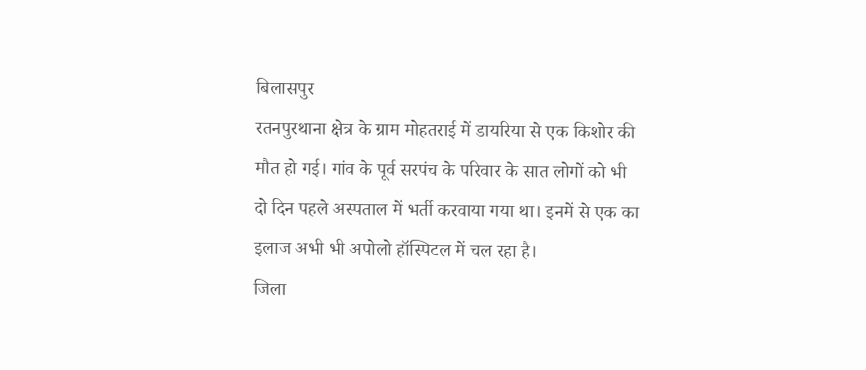बिलासपुर
रतनपुरथाना क्षेत्र के ग्राम मोहतराई में डायरिया से एक किशोर की मौत हो गई। गांव के पूर्व सरपंच के परिवार के सात लोगों को भी दो दिन पहले अस्पताल में भर्ती करवाया गया था। इनमें से एक का इलाज अभी भी अपोलो हॉस्पिटल में चल रहा है।
जिला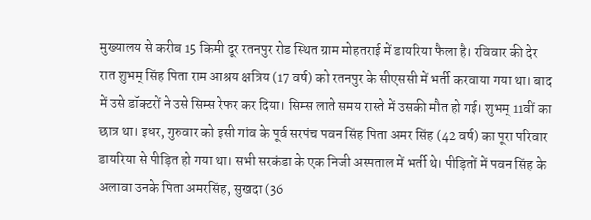मुख्यालय से करीब 15 किमी दूर रतनपुर रोड स्थित ग्राम मोहतराई में डायरिया फैला है। रविवार की देर रात शुभम् सिंह पिता राम आश्रय क्षत्रिय (17 वर्ष) को रतनपुर के सीएससी में भर्ती करवाया गया था। बाद में उसे डॉक्टरों ने उसे सिम्स रेफर कर दिया। सिम्स लाते समय रास्ते में उसकी मौत हो गई। शुभम् 11वीं का छात्र था। इधर, गुरुवार को इसी गांव के पूर्व सरपंच पवन सिंह पिता अमर सिंह (42 वर्ष) का पूरा परिवार डायरिया से पीड़ित हो गया था। सभी सरकंडा के एक निजी अस्पताल में भर्ती थे। पीड़ितों में पवन सिंह के अलावा उनके पिता अमरसिंह, सुखदा (36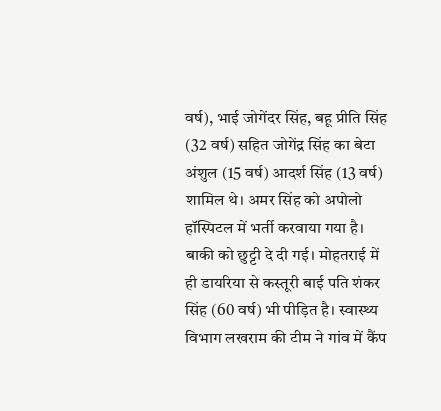वर्ष), भाई जोगेंदर सिंह, बहू प्रीति सिंह (32 वर्ष) सहित जोगेंद्र सिंह का बेटा अंशुल (15 वर्ष) आदर्श सिंह (13 वर्ष) शामिल थे। अमर सिंह को अपोलो हॉस्पिटल में भर्ती करवाया गया है। बाकी को छुट्टी दे दी गई। मोहतराई में ही डायरिया से कस्तूरी बाई पति शंकर सिंह (60 वर्ष) भी पीड़ित है। स्वास्थ्य विभाग लखराम की टीम ने गांव में कैंप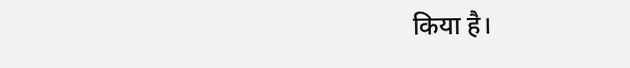किया है।